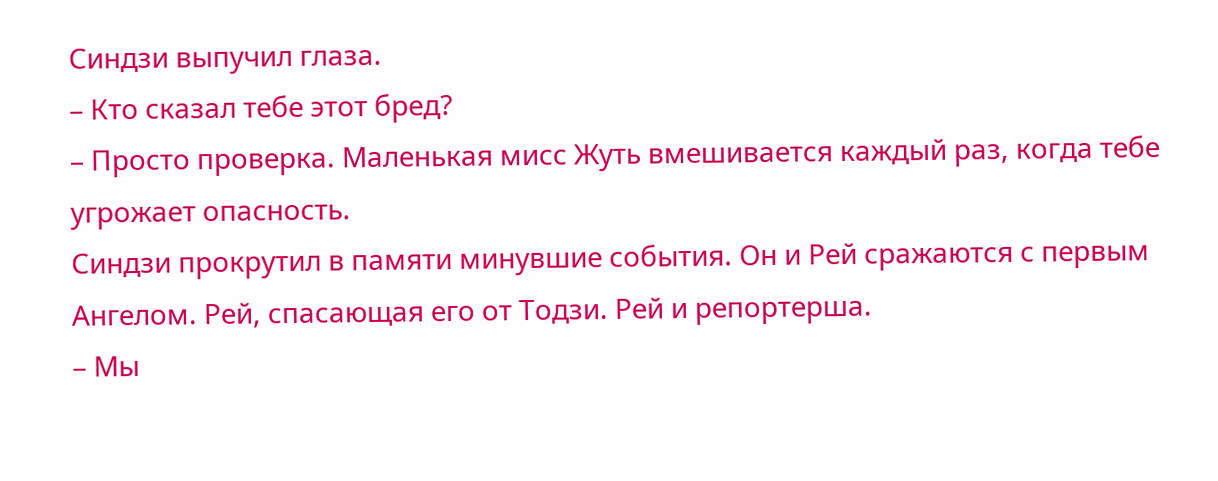Синдзи выпучил глаза.
– Кто сказал тебе этот бред?
– Просто проверка. Маленькая мисс Жуть вмешивается каждый раз, когда тебе угрожает опасность.
Синдзи прокрутил в памяти минувшие события. Он и Рей сражаются с первым Ангелом. Рей, спасающая его от Тодзи. Рей и репортерша.
– Мы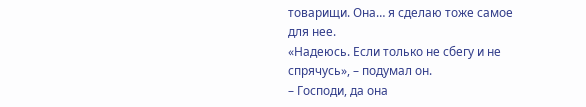товарищи. Она… я сделаю тоже самое для нее.
«Надеюсь. Если только не сбегу и не спрячусь», – подумал он.
– Господи, да она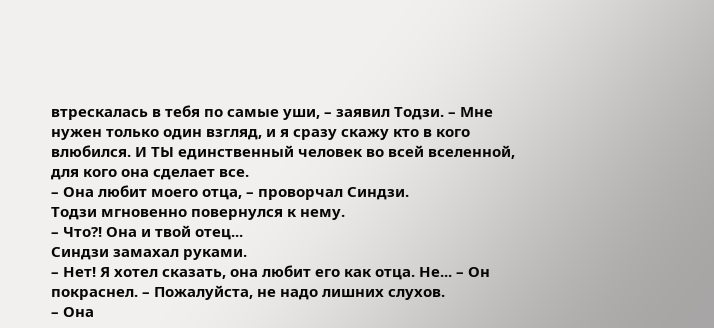втрескалась в тебя по самые уши, – заявил Тодзи. – Мне нужен только один взгляд, и я сразу скажу кто в кого влюбился. И ТЫ единственный человек во всей вселенной, для кого она сделает все.
– Она любит моего отца, – проворчал Синдзи.
Тодзи мгновенно повернулся к нему.
– Что?! Она и твой отец...
Синдзи замахал руками.
– Нет! Я хотел сказать, она любит его как отца. Не... – Он покраснел. – Пожалуйста, не надо лишних слухов.
– Она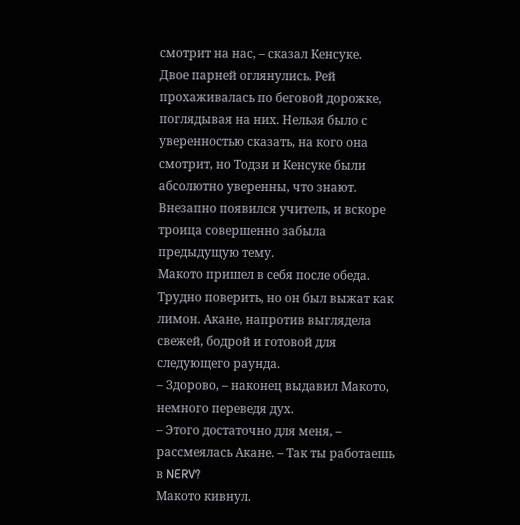смотрит на нас, – сказал Кенсуке.
Двое парней оглянулись. Рей прохаживалась по беговой дорожке, поглядывая на них. Нельзя было с уверенностью сказать, на кого она смотрит, но Тодзи и Кенсуке были абсолютно уверенны, что знают.
Внезапно появился учитель, и вскоре троица совершенно забыла предыдущую тему.
Макото пришел в себя после обеда. Трудно поверить, но он был выжат как лимон. Акане, напротив выглядела свежей, бодрой и готовой для следующего раунда.
– Здорово, – наконец выдавил Макото, немного переведя дух.
– Этого достаточно для меня, – рассмеялась Акане. – Так ты работаешь в NERV?
Макото кивнул.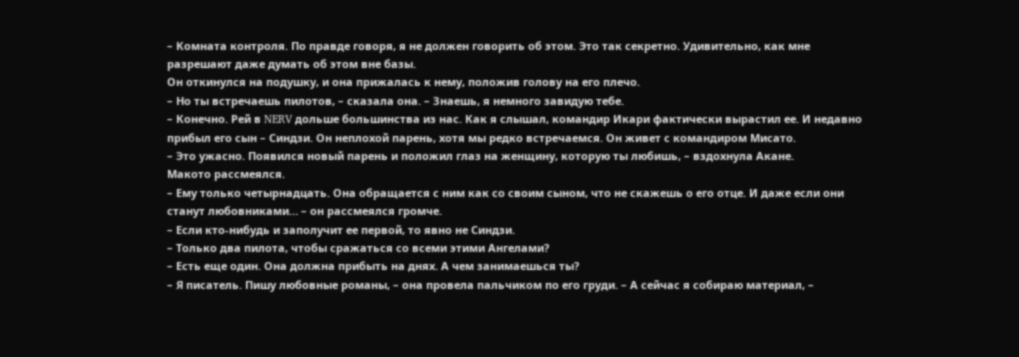– Комната контроля. По правде говоря, я не должен говорить об этом. Это так секретно. Удивительно, как мне разрешают даже думать об этом вне базы.
Он откинулся на подушку, и она прижалась к нему, положив голову на его плечо.
– Но ты встречаешь пилотов, – сказала она. – Знаешь, я немного завидую тебе.
– Конечно. Рей в NERV дольше большинства из нас. Как я слышал, командир Икари фактически вырастил ее. И недавно прибыл его сын – Синдзи. Он неплохой парень, хотя мы редко встречаемся. Он живет с командиром Мисато.
– Это ужасно. Появился новый парень и положил глаз на женщину, которую ты любишь, – вздохнула Акане.
Макото рассмеялся.
– Ему только четырнадцать. Она обращается с ним как со своим сыном, что не скажешь о его отце. И даже если они станут любовниками… – он рассмеялся громче.
– Если кто-нибудь и заполучит ее первой, то явно не Синдзи.
– Только два пилота, чтобы сражаться со всеми этими Ангелами?
– Есть еще один. Она должна прибыть на днях. А чем занимаешься ты?
– Я писатель. Пишу любовные романы, – она провела пальчиком по его груди. – А сейчас я собираю материал, –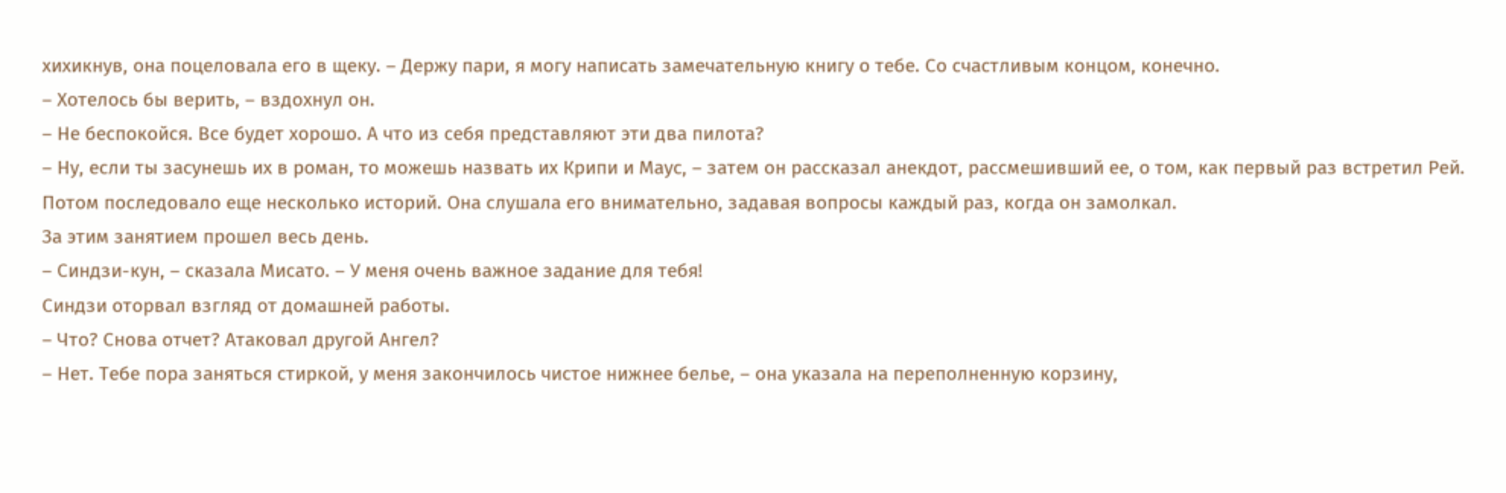хихикнув, она поцеловала его в щеку. – Держу пари, я могу написать замечательную книгу о тебе. Со счастливым концом, конечно.
– Хотелось бы верить, – вздохнул он.
– Не беспокойся. Все будет хорошо. А что из себя представляют эти два пилота?
– Ну, если ты засунешь их в роман, то можешь назвать их Крипи и Маус, – затем он рассказал анекдот, рассмешивший ее, о том, как первый раз встретил Рей. Потом последовало еще несколько историй. Она слушала его внимательно, задавая вопросы каждый раз, когда он замолкал.
За этим занятием прошел весь день.
– Синдзи-кун, – сказала Мисато. – У меня очень важное задание для тебя!
Синдзи оторвал взгляд от домашней работы.
– Что? Снова отчет? Атаковал другой Ангел?
– Нет. Тебе пора заняться стиркой, у меня закончилось чистое нижнее белье, – она указала на переполненную корзину,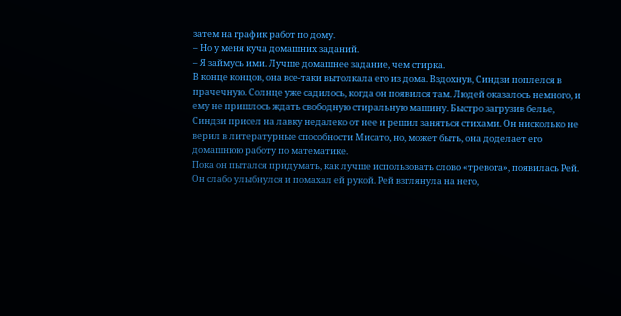затем на график работ по дому.
– Но у меня куча домашних заданий.
– Я займусь ими. Лучше домашнее задание, чем стирка.
В конце концов, она все-таки вытолкала его из дома. Вздохнув, Синдзи поплелся в прачечную. Солнце уже садилось, когда он появился там. Людей оказалось немного, и ему не пришлось ждать свободную стиральную машину. Быстро загрузив белье, Синдзи присел на лавку недалеко от нее и решил заняться стихами. Он нисколько не верил в литературные способности Мисато, но, может быть, она доделает его домашнюю работу по математике.
Пока он пытался придумать, как лучше использовать слово «тревога», появилась Рей. Он слабо улыбнулся и помахал ей рукой. Рей взглянула на него,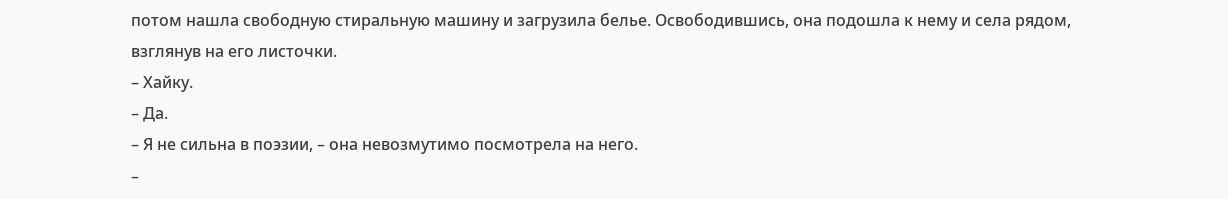потом нашла свободную стиральную машину и загрузила белье. Освободившись, она подошла к нему и села рядом, взглянув на его листочки.
– Хайку.
– Да.
– Я не сильна в поэзии, – она невозмутимо посмотрела на него.
–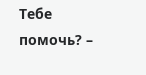Тебе помочь? –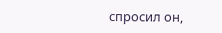спросил он,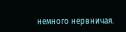немного нервничая.